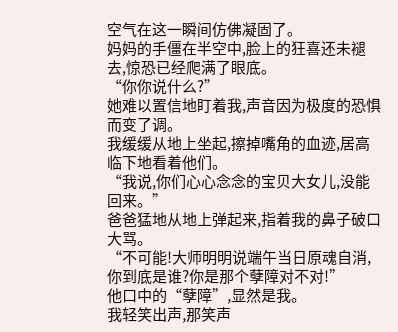空气在这一瞬间仿佛凝固了。
妈妈的手僵在半空中,脸上的狂喜还未褪去,惊恐已经爬满了眼底。
“你你说什么?”
她难以置信地盯着我,声音因为极度的恐惧而变了调。
我缓缓从地上坐起,擦掉嘴角的血迹,居高临下地看着他们。
“我说,你们心心念念的宝贝大女儿,没能回来。”
爸爸猛地从地上弹起来,指着我的鼻子破口大骂。
“不可能!大师明明说端午当日原魂自消,你到底是谁?你是那个孽障对不对!”
他口中的“孽障”,显然是我。
我轻笑出声,那笑声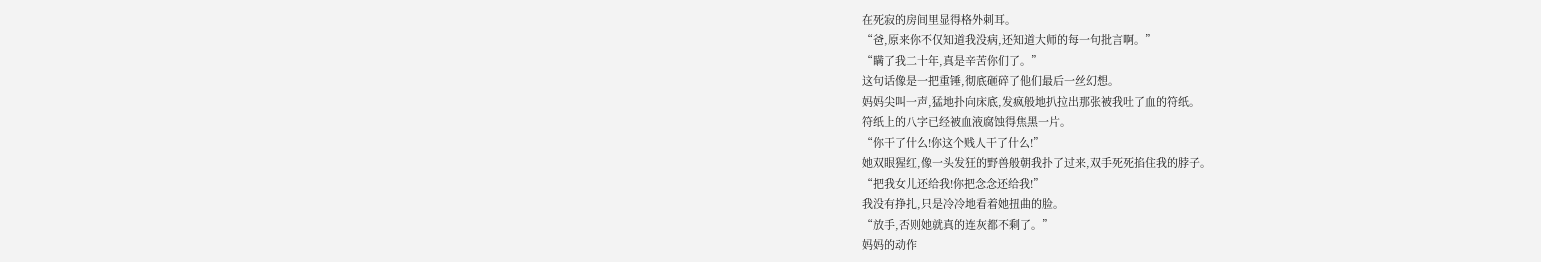在死寂的房间里显得格外刺耳。
“爸,原来你不仅知道我没病,还知道大师的每一句批言啊。”
“瞒了我二十年,真是辛苦你们了。”
这句话像是一把重锤,彻底砸碎了他们最后一丝幻想。
妈妈尖叫一声,猛地扑向床底,发疯般地扒拉出那张被我吐了血的符纸。
符纸上的八字已经被血液腐蚀得焦黑一片。
“你干了什么!你这个贱人干了什么!”
她双眼猩红,像一头发狂的野兽般朝我扑了过来,双手死死掐住我的脖子。
“把我女儿还给我!你把念念还给我!”
我没有挣扎,只是冷冷地看着她扭曲的脸。
“放手,否则她就真的连灰都不剩了。”
妈妈的动作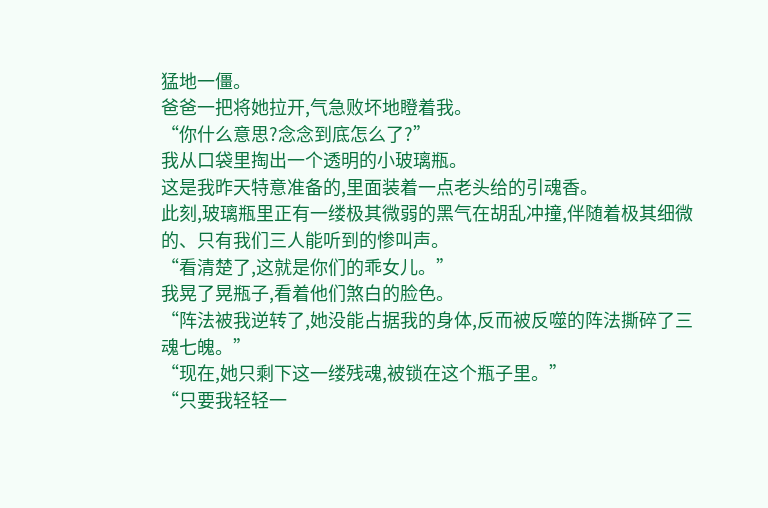猛地一僵。
爸爸一把将她拉开,气急败坏地瞪着我。
“你什么意思?念念到底怎么了?”
我从口袋里掏出一个透明的小玻璃瓶。
这是我昨天特意准备的,里面装着一点老头给的引魂香。
此刻,玻璃瓶里正有一缕极其微弱的黑气在胡乱冲撞,伴随着极其细微的、只有我们三人能听到的惨叫声。
“看清楚了,这就是你们的乖女儿。”
我晃了晃瓶子,看着他们煞白的脸色。
“阵法被我逆转了,她没能占据我的身体,反而被反噬的阵法撕碎了三魂七魄。”
“现在,她只剩下这一缕残魂,被锁在这个瓶子里。”
“只要我轻轻一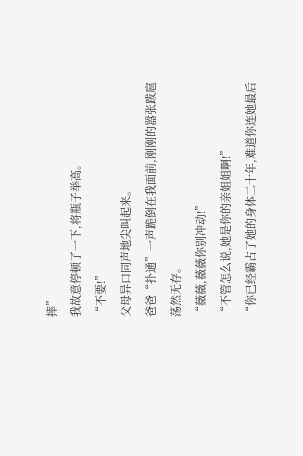摔”
我故意停顿了一下,将瓶子举高。
“不要!”
父母异口同声地尖叫起来。
爸爸“扑通”一声跪倒在我面前,刚刚的嚣张跋扈荡然无存。
“薇薇,薇薇你别冲动!”
“不管怎么说,她是你的亲姐姐啊!”
“你已经霸占了她的身体二十年,难道你连她最后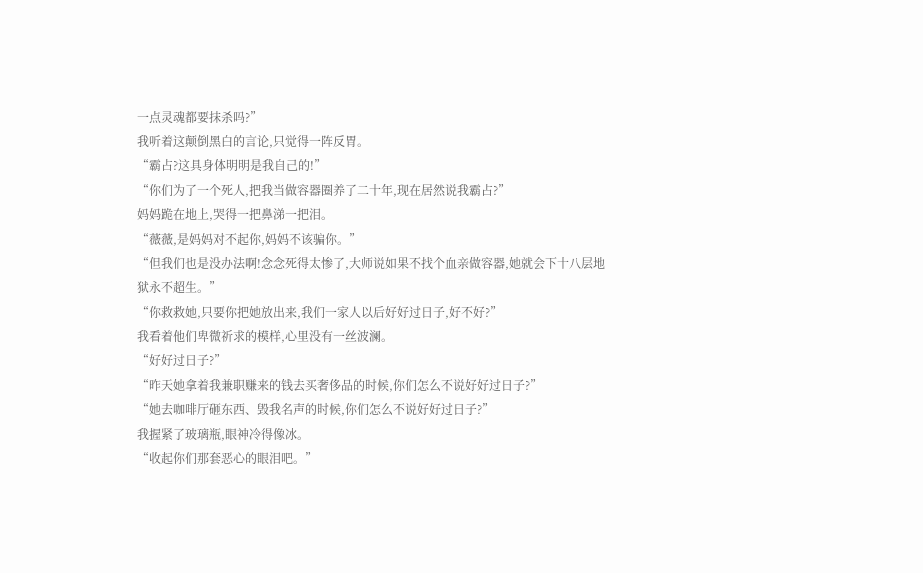一点灵魂都要抹杀吗?”
我听着这颠倒黑白的言论,只觉得一阵反胃。
“霸占?这具身体明明是我自己的!”
“你们为了一个死人,把我当做容器圈养了二十年,现在居然说我霸占?”
妈妈跪在地上,哭得一把鼻涕一把泪。
“薇薇,是妈妈对不起你,妈妈不该骗你。”
“但我们也是没办法啊!念念死得太惨了,大师说如果不找个血亲做容器,她就会下十八层地狱永不超生。”
“你救救她,只要你把她放出来,我们一家人以后好好过日子,好不好?”
我看着他们卑微祈求的模样,心里没有一丝波澜。
“好好过日子?”
“昨天她拿着我兼职赚来的钱去买奢侈品的时候,你们怎么不说好好过日子?”
“她去咖啡厅砸东西、毁我名声的时候,你们怎么不说好好过日子?”
我握紧了玻璃瓶,眼神冷得像冰。
“收起你们那套恶心的眼泪吧。”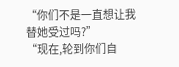“你们不是一直想让我替她受过吗?”
“现在,轮到你们自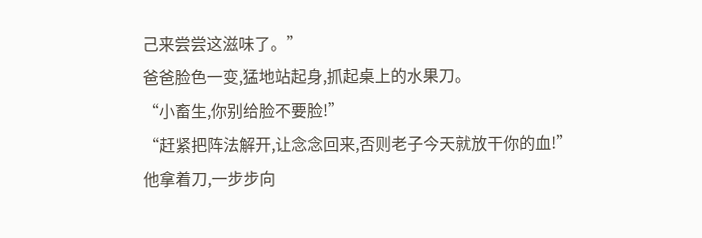己来尝尝这滋味了。”
爸爸脸色一变,猛地站起身,抓起桌上的水果刀。
“小畜生,你别给脸不要脸!”
“赶紧把阵法解开,让念念回来,否则老子今天就放干你的血!”
他拿着刀,一步步向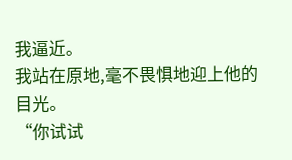我逼近。
我站在原地,毫不畏惧地迎上他的目光。
“你试试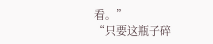看。”
“只要这瓶子碎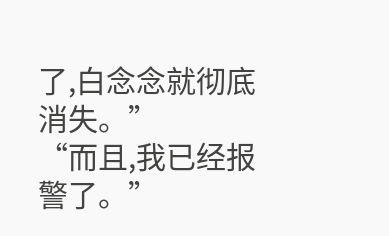了,白念念就彻底消失。”
“而且,我已经报警了。”